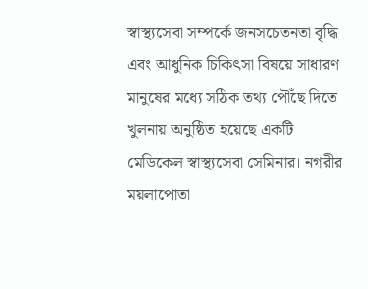স্বাস্থ্যসেবা সম্পর্কে জনসচেতনতা বৃদ্ধি এবং আধুনিক চিকিৎসা বিষয়ে সাধারণ মানুষের মধ্যে সঠিক তথ্য পৌঁছে দিতে খুলনায় অনুষ্ঠিত হয়েছে একটি মেডিকেল স্বাস্থ্যসেবা সেমিনার। নগরীর ময়লাপোতা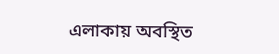এলাকায় অবস্থিত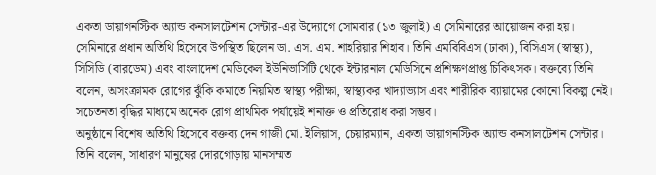একতা ডায়াগনস্টিক অ্যান্ড কনসালটেশন সেন্টার-এর উদ্যোগে সোমবার (১৩ জুলাই) এ সেমিনারের আয়োজন করা হয়।
সেমিনারে প্রধান অতিথি হিসেবে উপস্থিত ছিলেন ডা. এস. এম. শাহরিয়ার শিহাব। তিনি এমবিবিএস (ঢাকা), বিসিএস (স্বাস্থ্য), সিসিডি (বারডেম) এবং বাংলাদেশ মেডিকেল ইউনিভার্সিটি থেকে ইন্টারনাল মেডিসিনে প্রশিক্ষণপ্রাপ্ত চিকিৎসক। বক্তব্যে তিনি বলেন, অসংক্রামক রোগের ঝুঁকি কমাতে নিয়মিত স্বাস্থ্য পরীক্ষা, স্বাস্থ্যকর খাদ্যাভ্যাস এবং শারীরিক ব্যায়ামের কোনো বিকল্প নেই। সচেতনতা বৃদ্ধির মাধ্যমে অনেক রোগ প্রাথমিক পর্যায়েই শনাক্ত ও প্রতিরোধ করা সম্ভব।
অনুষ্ঠানে বিশেষ অতিথি হিসেবে বক্তব্য দেন গাজী মো. ইলিয়াস, চেয়ারম্যান, একতা ডায়াগনস্টিক অ্যান্ড কনসালটেশন সেন্টার। তিনি বলেন, সাধারণ মানুষের দোরগোড়ায় মানসম্মত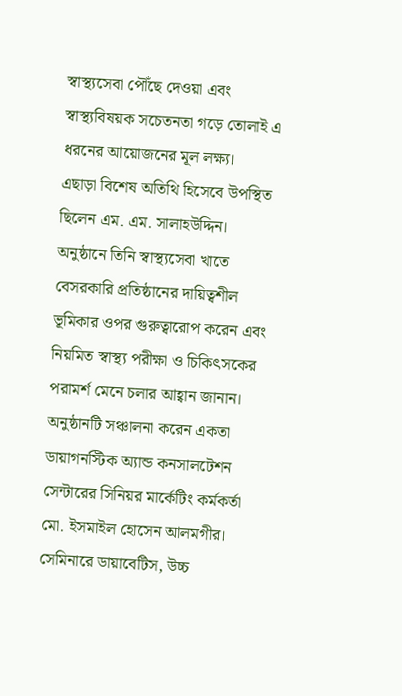স্বাস্থ্যসেবা পৌঁছে দেওয়া এবং স্বাস্থ্যবিষয়ক সচেতনতা গড়ে তোলাই এ ধরনের আয়োজনের মূল লক্ষ্য।
এছাড়া বিশেষ অতিথি হিসেবে উপস্থিত ছিলেন এম. এম. সালাহউদ্দিন। অনুষ্ঠানে তিনি স্বাস্থ্যসেবা খাতে বেসরকারি প্রতিষ্ঠানের দায়িত্বশীল ভূমিকার ওপর গুরুত্বারোপ করেন এবং নিয়মিত স্বাস্থ্য পরীক্ষা ও চিকিৎসকের পরামর্শ মেনে চলার আহ্বান জানান।
অনুষ্ঠানটি সঞ্চালনা করেন একতা ডায়াগনস্টিক অ্যান্ড কনসালটেশন সেন্টারের সিনিয়র মার্কেটিং কর্মকর্তা মো. ইসমাইল হোসেন আলমগীর।
সেমিনারে ডায়াবেটিস, উচ্চ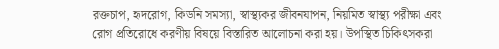রক্তচাপ, হৃদরোগ, কিডনি সমস্যা, স্বাস্থ্যকর জীবনযাপন, নিয়মিত স্বাস্থ্য পরীক্ষা এবং রোগ প্রতিরোধে করণীয় বিষয়ে বিস্তারিত আলোচনা করা হয়। উপস্থিত চিকিৎসকরা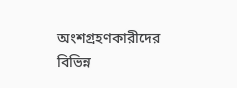অংশগ্রহণকারীদের বিভিন্ন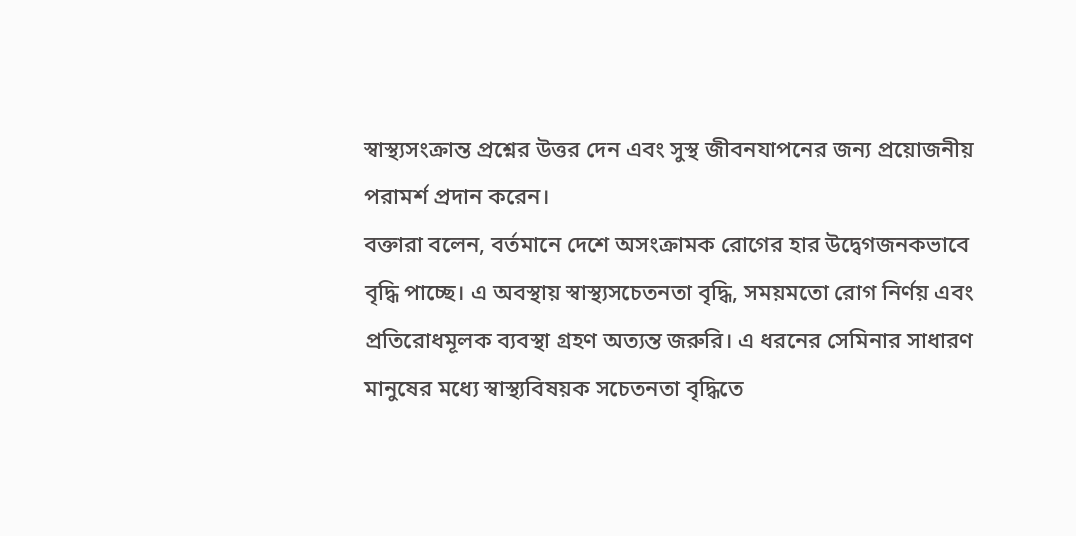স্বাস্থ্যসংক্রান্ত প্রশ্নের উত্তর দেন এবং সুস্থ জীবনযাপনের জন্য প্রয়োজনীয় পরামর্শ প্রদান করেন।
বক্তারা বলেন, বর্তমানে দেশে অসংক্রামক রোগের হার উদ্বেগজনকভাবে বৃদ্ধি পাচ্ছে। এ অবস্থায় স্বাস্থ্যসচেতনতা বৃদ্ধি, সময়মতো রোগ নির্ণয় এবং প্রতিরোধমূলক ব্যবস্থা গ্রহণ অত্যন্ত জরুরি। এ ধরনের সেমিনার সাধারণ মানুষের মধ্যে স্বাস্থ্যবিষয়ক সচেতনতা বৃদ্ধিতে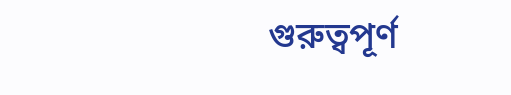গুরুত্বপূর্ণ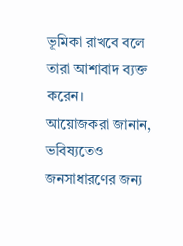ভূমিকা রাখবে বলে তারা আশাবাদ ব্যক্ত করেন।
আয়োজকরা জানান, ভবিষ্যতেও জনসাধারণের জন্য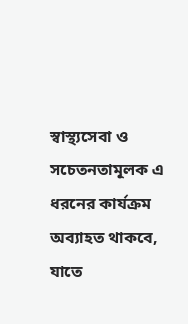স্বাস্থ্যসেবা ও সচেতনতামূলক এ ধরনের কার্যক্রম অব্যাহত থাকবে, যাতে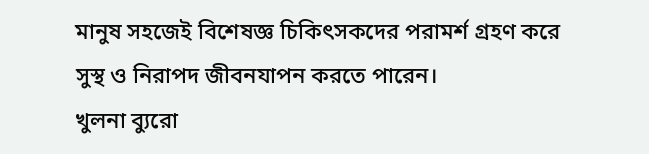মানুষ সহজেই বিশেষজ্ঞ চিকিৎসকদের পরামর্শ গ্রহণ করে সুস্থ ও নিরাপদ জীবনযাপন করতে পারেন।
খুলনা ব্যুরো